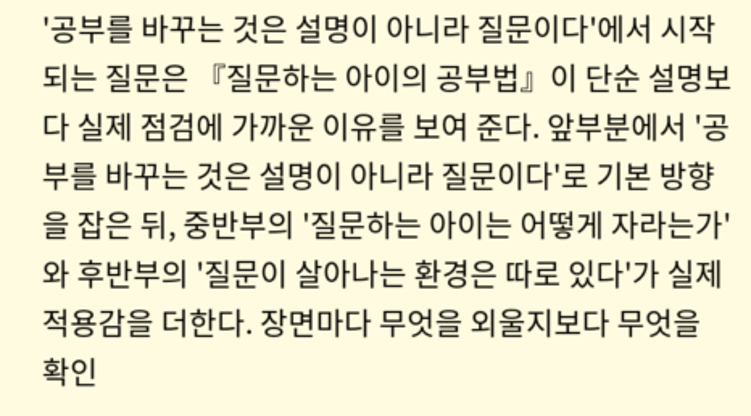'공부를 바꾸는 것은 설명이 아니라 질문이다'에서 시작되는 질문은 『질문하는 아이의 공부법』이 단순 설명보다 실제 점검에 가까운 이유를 보여 준다. 앞부분에서 '공부를 바꾸는 것은 설명이 아니라 질문이다'로 기본 방향을 잡은 뒤, 중반부의 '질문하는 아이는 어떻게 자라는가'와 후반부의 '질문이 살아나는 환경은 따로 있다'가 실제 적용감을 더한다. 장면마다 무엇을 외울지보다 무엇을 확인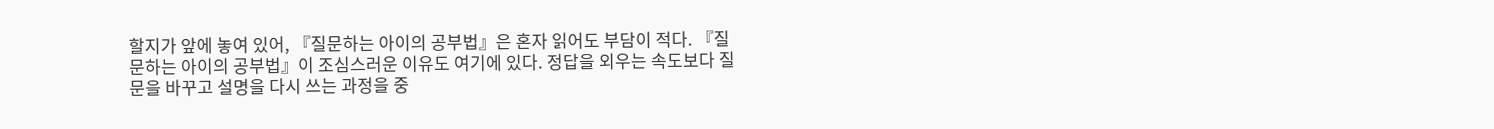할지가 앞에 놓여 있어, 『질문하는 아이의 공부법』은 혼자 읽어도 부담이 적다. 『질문하는 아이의 공부법』이 조심스러운 이유도 여기에 있다. 정답을 외우는 속도보다 질문을 바꾸고 설명을 다시 쓰는 과정을 중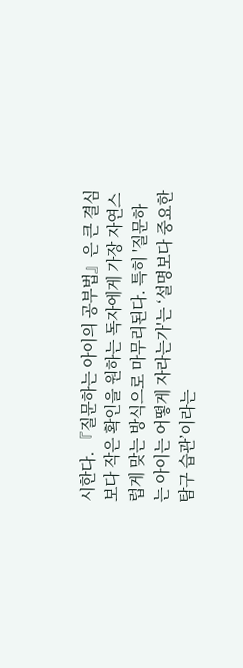시한다. 『질문하는 아이의 공부법』은 큰 결심보다 작은 확인을 원하는 독자에게 가장 자연스럽게 맞는 방식으로 마무리된다. 특히 '질문하는 아이는 어떻게 자라는가'는 ‘설명보다 중요한 탐구 습관’이라는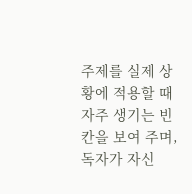주제를 실제 상황에 적용할 때 자주 생기는 빈칸을 보여 주며, 독자가 자신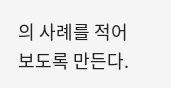의 사례를 적어 보도록 만든다.